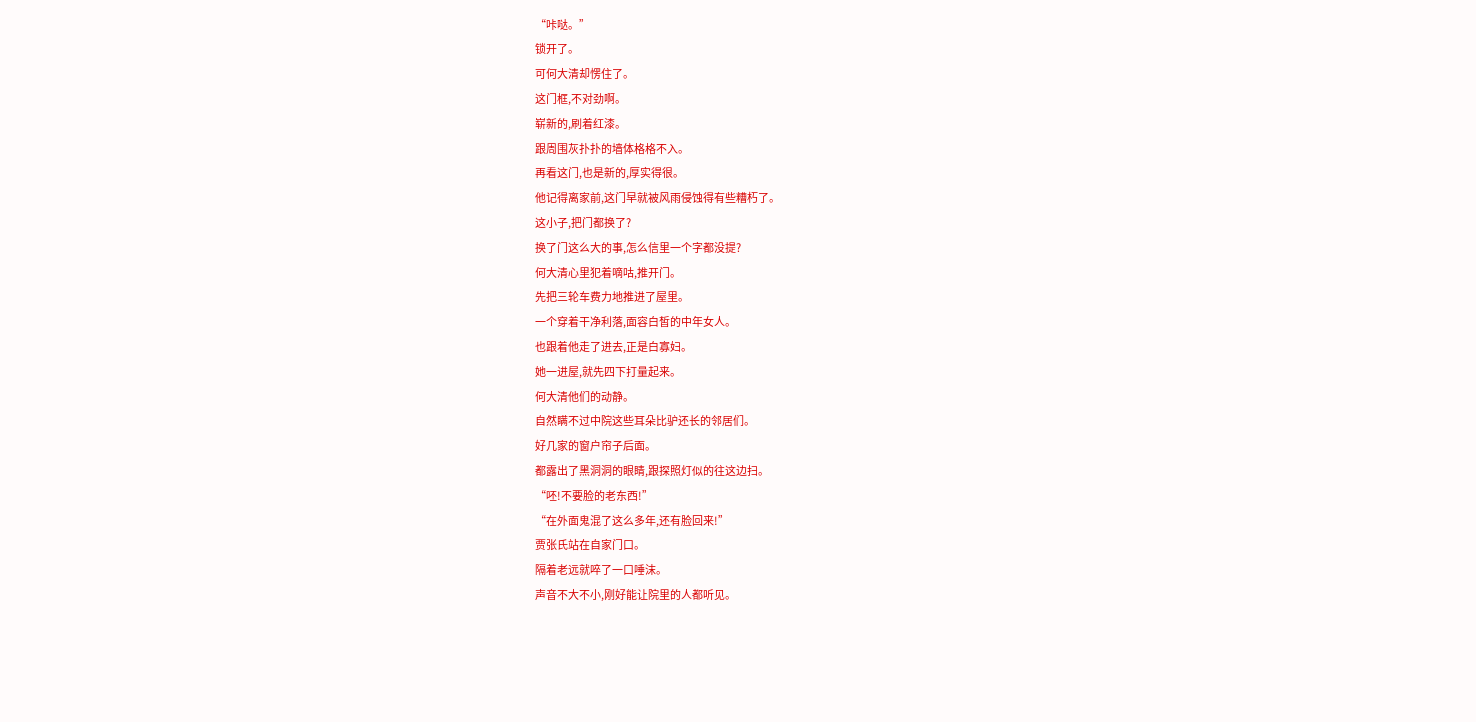“咔哒。”
锁开了。
可何大清却愣住了。
这门框,不对劲啊。
崭新的,刷着红漆。
跟周围灰扑扑的墙体格格不入。
再看这门,也是新的,厚实得很。
他记得离家前,这门早就被风雨侵蚀得有些糟朽了。
这小子,把门都换了?
换了门这么大的事,怎么信里一个字都没提?
何大清心里犯着嘀咕,推开门。
先把三轮车费力地推进了屋里。
一个穿着干净利落,面容白皙的中年女人。
也跟着他走了进去,正是白寡妇。
她一进屋,就先四下打量起来。
何大清他们的动静。
自然瞒不过中院这些耳朵比驴还长的邻居们。
好几家的窗户帘子后面。
都露出了黑洞洞的眼睛,跟探照灯似的往这边扫。
“呸!不要脸的老东西!”
“在外面鬼混了这么多年,还有脸回来!”
贾张氏站在自家门口。
隔着老远就啐了一口唾沫。
声音不大不小,刚好能让院里的人都听见。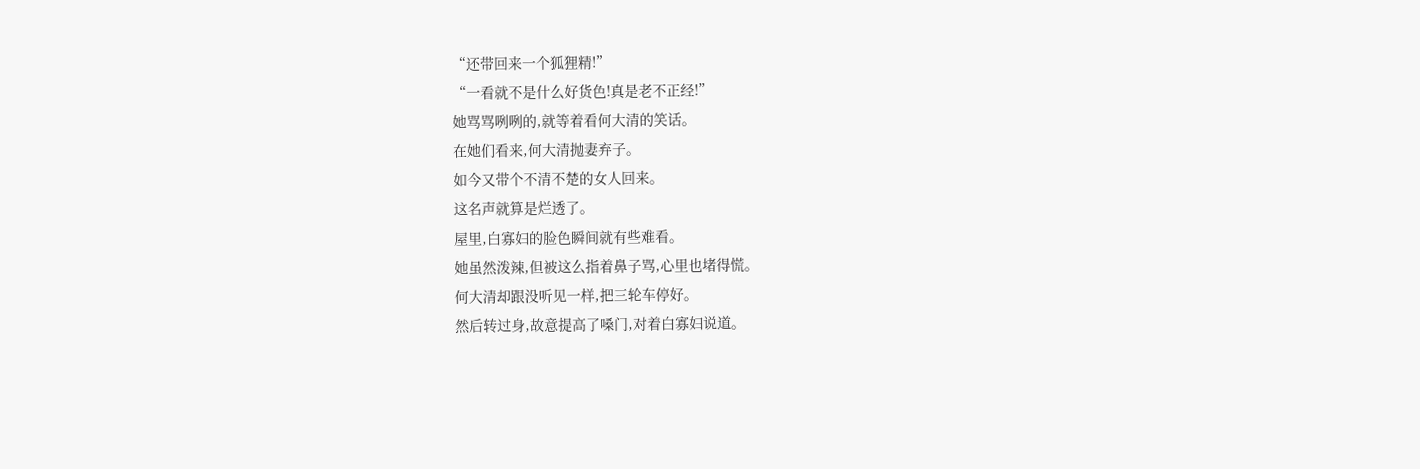“还带回来一个狐狸精!”
“一看就不是什么好货色!真是老不正经!”
她骂骂咧咧的,就等着看何大清的笑话。
在她们看来,何大清抛妻弃子。
如今又带个不清不楚的女人回来。
这名声就算是烂透了。
屋里,白寡妇的脸色瞬间就有些难看。
她虽然泼辣,但被这么指着鼻子骂,心里也堵得慌。
何大清却跟没听见一样,把三轮车停好。
然后转过身,故意提高了嗓门,对着白寡妇说道。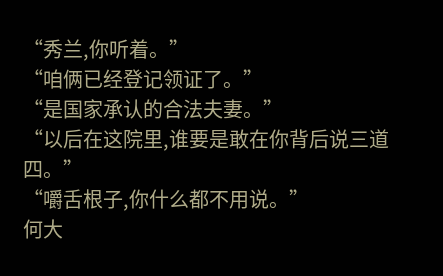“秀兰,你听着。”
“咱俩已经登记领证了。”
“是国家承认的合法夫妻。”
“以后在这院里,谁要是敢在你背后说三道四。”
“嚼舌根子,你什么都不用说。”
何大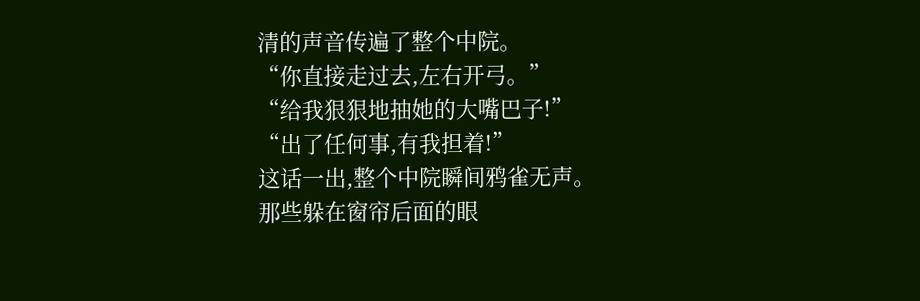清的声音传遍了整个中院。
“你直接走过去,左右开弓。”
“给我狠狠地抽她的大嘴巴子!”
“出了任何事,有我担着!”
这话一出,整个中院瞬间鸦雀无声。
那些躲在窗帘后面的眼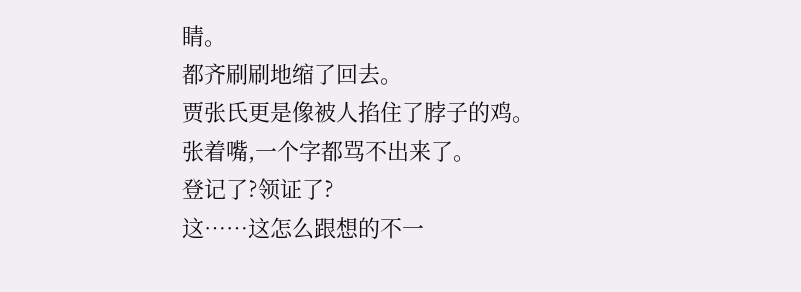睛。
都齐刷刷地缩了回去。
贾张氏更是像被人掐住了脖子的鸡。
张着嘴,一个字都骂不出来了。
登记了?领证了?
这……这怎么跟想的不一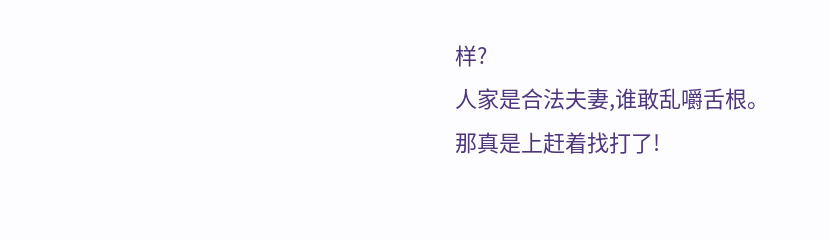样?
人家是合法夫妻,谁敢乱嚼舌根。
那真是上赶着找打了!